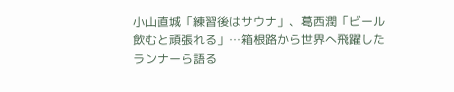小山直城「練習後はサウナ」、葛西潤「ビール飲むと頑張れる」…箱根路から世界へ飛躍したランナーら語る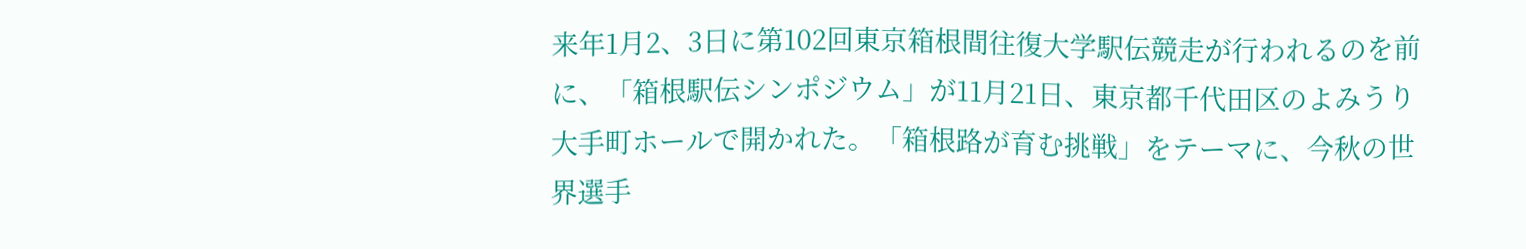来年1月2、3日に第102回東京箱根間往復大学駅伝競走が行われるのを前に、「箱根駅伝シンポジウム」が11月21日、東京都千代田区のよみうり大手町ホールで開かれた。「箱根路が育む挑戦」をテーマに、今秋の世界選手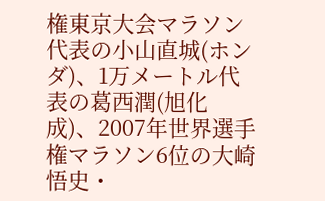権東京大会マラソン代表の小山直城(ホンダ)、1万メートル代表の葛西潤(旭化成)、2007年世界選手権マラソン6位の大崎悟史・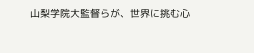山梨学院大監督らが、世界に挑む心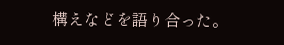構えなどを語り合った。